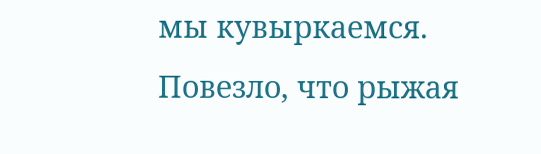мы кувыркаемся. Повезло, что рыжая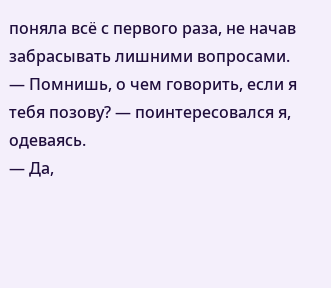поняла всё с первого раза, не начав забрасывать лишними вопросами.
— Помнишь, о чем говорить, если я тебя позову? — поинтересовался я, одеваясь.
— Да,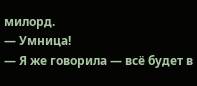милорд.
— Умница!
— Я же говорила — всё будет в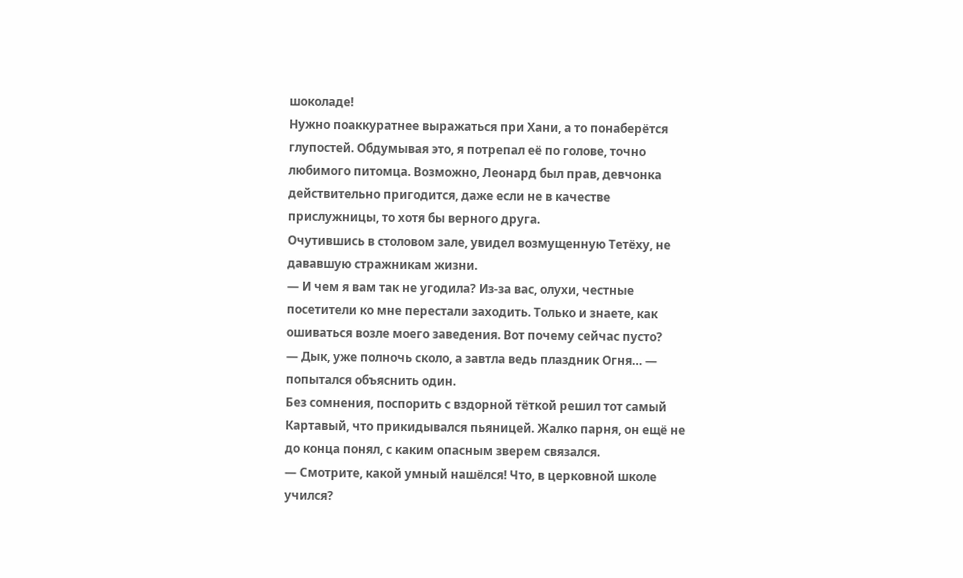шоколаде!
Нужно поаккуратнее выражаться при Хани, а то понаберётся глупостей. Обдумывая это, я потрепал её по голове, точно любимого питомца. Возможно, Леонард был прав, девчонка действительно пригодится, даже если не в качестве прислужницы, то хотя бы верного друга.
Очутившись в столовом зале, увидел возмущенную Тетёху, не дававшую стражникам жизни.
— И чем я вам так не угодила? Из-за вас, олухи, честные посетители ко мне перестали заходить. Только и знаете, как ошиваться возле моего заведения. Вот почему сейчас пусто?
— Дык, уже полночь сколо, а завтла ведь плаздник Огня… — попытался объяснить один.
Без сомнения, поспорить с вздорной тёткой решил тот самый Картавый, что прикидывался пьяницей. Жалко парня, он ещё не до конца понял, с каким опасным зверем связался.
— Смотрите, какой умный нашёлся! Что, в церковной школе учился?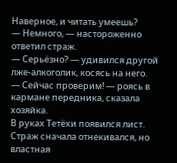Наверное, и читать умеешь?
— Немного, — настороженно ответил страж.
— Серьёзно? — удивился другой лже-алкоголик, косясь на него.
— Сейчас проверим! — роясь в кармане передника, сказала хозяйка.
В руках Тетёхи появился лист. Страж сначала отнекивался, но властная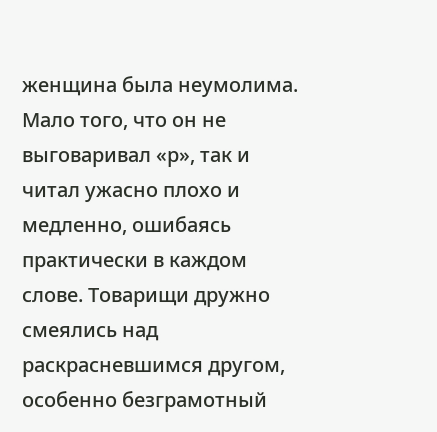женщина была неумолима. Мало того, что он не выговаривал «р», так и читал ужасно плохо и медленно, ошибаясь практически в каждом слове. Товарищи дружно смеялись над раскрасневшимся другом, особенно безграмотный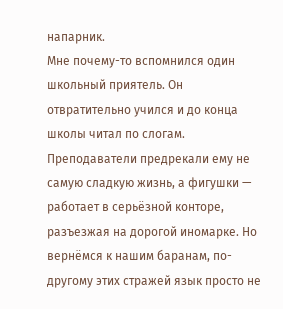напарник.
Мне почему-то вспомнился один школьный приятель. Он отвратительно учился и до конца школы читал по слогам. Преподаватели предрекали ему не самую сладкую жизнь, а фигушки — работает в серьёзной конторе, разъезжая на дорогой иномарке. Но вернёмся к нашим баранам, по-другому этих стражей язык просто не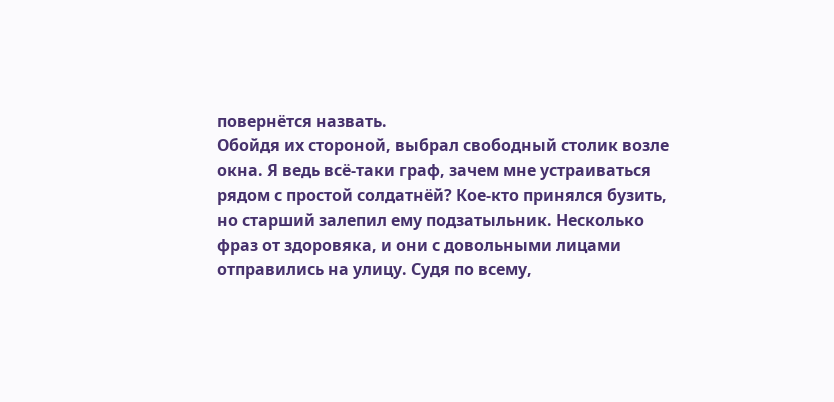повернётся назвать.
Обойдя их стороной, выбрал свободный столик возле окна. Я ведь всё-таки граф, зачем мне устраиваться рядом с простой солдатнёй? Кое-кто принялся бузить, но старший залепил ему подзатыльник. Несколько фраз от здоровяка, и они с довольными лицами отправились на улицу. Судя по всему,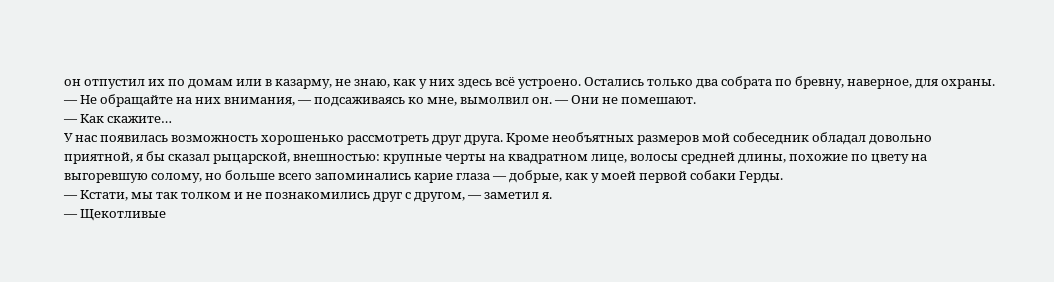он отпустил их по домам или в казарму, не знаю, как у них здесь всё устроено. Остались только два собрата по бревну, наверное, для охраны.
— Не обращайте на них внимания, — подсаживаясь ко мне, вымолвил он. — Они не помешают.
— Как скажите…
У нас появилась возможность хорошенько рассмотреть друг друга. Кроме необъятных размеров мой собеседник обладал довольно приятной, я бы сказал рыцарской, внешностью: крупные черты на квадратном лице, волосы средней длины, похожие по цвету на выгоревшую солому, но больше всего запоминались карие глаза — добрые, как у моей первой собаки Герды.
— Кстати, мы так толком и не познакомились друг с другом, — заметил я.
— Щекотливые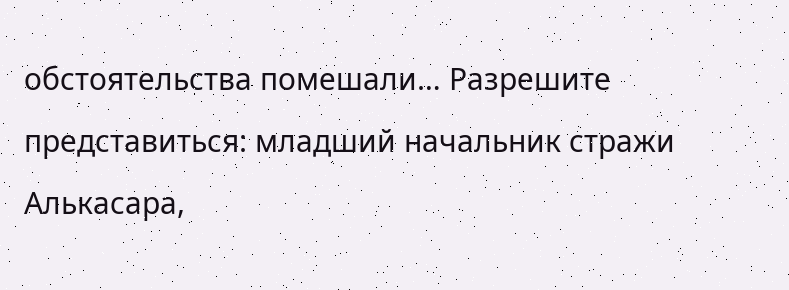обстоятельства помешали… Разрешите представиться: младший начальник стражи Алькасара,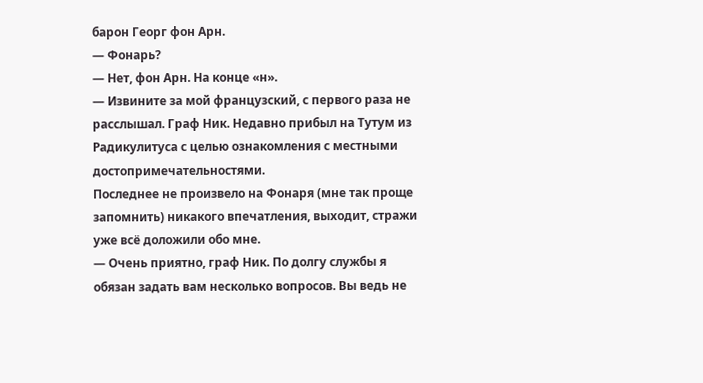барон Георг фон Арн.
— Фонарь?
— Нет, фон Арн. На конце «н».
— Извините за мой французский, с первого раза не расслышал. Граф Ник. Недавно прибыл на Тутум из Радикулитуса с целью ознакомления с местными достопримечательностями.
Последнее не произвело на Фонаря (мне так проще запомнить) никакого впечатления, выходит, стражи уже всё доложили обо мне.
— Очень приятно, граф Ник. По долгу службы я обязан задать вам несколько вопросов. Вы ведь не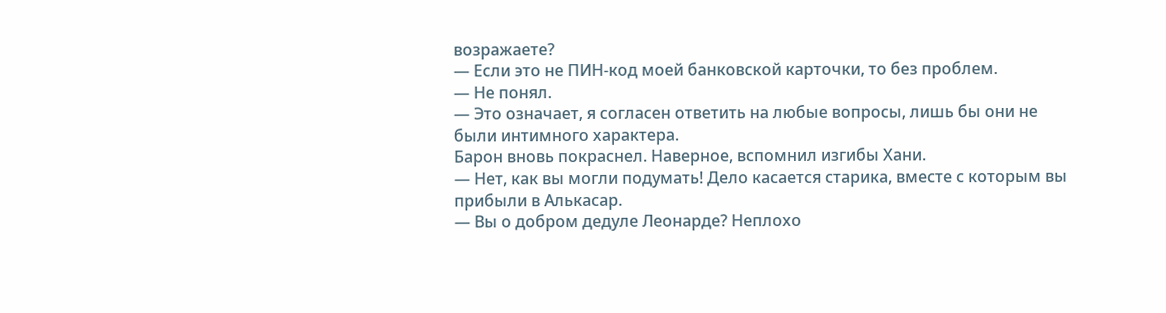возражаете?
— Если это не ПИН-код моей банковской карточки, то без проблем.
— Не понял.
— Это означает, я согласен ответить на любые вопросы, лишь бы они не были интимного характера.
Барон вновь покраснел. Наверное, вспомнил изгибы Хани.
— Нет, как вы могли подумать! Дело касается старика, вместе с которым вы прибыли в Алькасар.
— Вы о добром дедуле Леонарде? Неплохо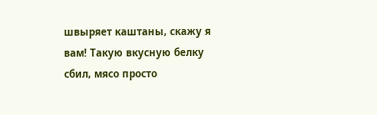швыряет каштаны, скажу я вам! Такую вкусную белку сбил, мясо просто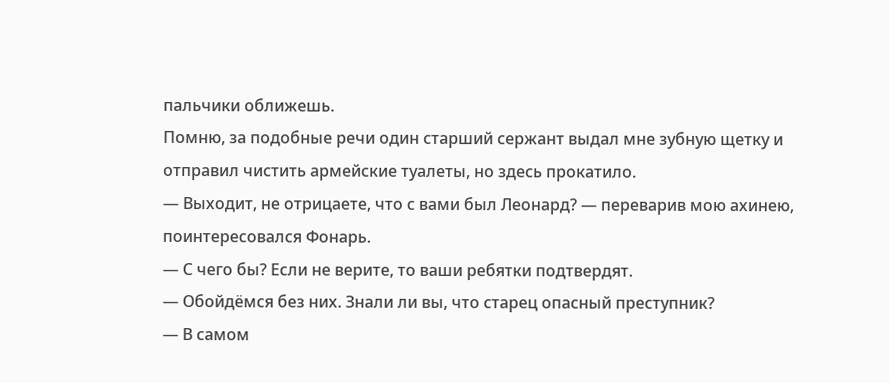пальчики оближешь.
Помню, за подобные речи один старший сержант выдал мне зубную щетку и отправил чистить армейские туалеты, но здесь прокатило.
— Выходит, не отрицаете, что с вами был Леонард? — переварив мою ахинею, поинтересовался Фонарь.
— С чего бы? Если не верите, то ваши ребятки подтвердят.
— Обойдёмся без них. Знали ли вы, что старец опасный преступник?
— В самом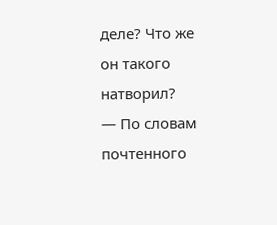деле? Что же он такого натворил?
— По словам почтенного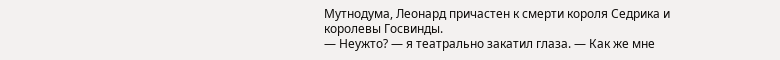Мутнодума, Леонард причастен к смерти короля Седрика и королевы Госвинды.
— Неужто? — я театрально закатил глаза. — Как же мне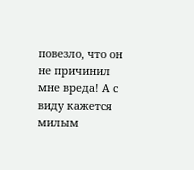повезло, что он не причинил мне вреда! А с виду кажется милым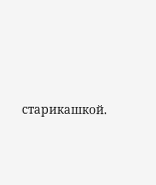старикашкой.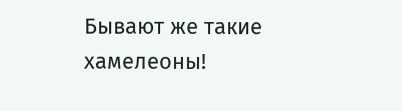Бывают же такие хамелеоны!